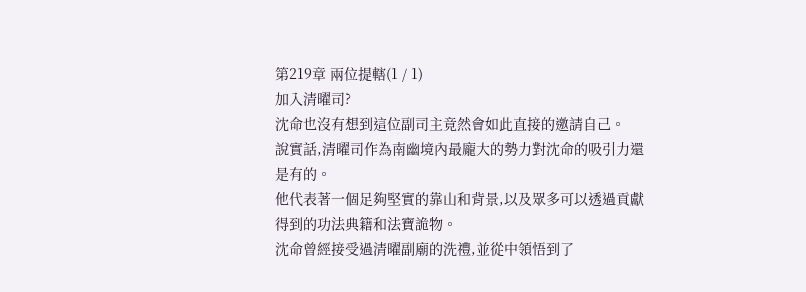第219章 兩位提轄(1 / 1)
加入清曜司?
沈命也沒有想到這位副司主竟然會如此直接的邀請自己。
說實話,清曜司作為南幽境內最龐大的勢力對沈命的吸引力還是有的。
他代表著一個足夠堅實的靠山和背景,以及眾多可以透過貢獻得到的功法典籍和法寶詭物。
沈命曾經接受過清曜副廟的洗禮,並從中領悟到了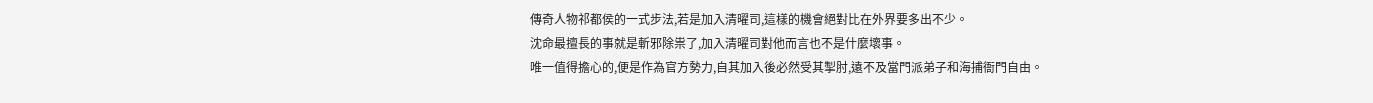傳奇人物祁都侯的一式步法,若是加入清曜司,這樣的機會絕對比在外界要多出不少。
沈命最擅長的事就是斬邪除祟了,加入清曜司對他而言也不是什麼壞事。
唯一值得擔心的,便是作為官方勢力,自其加入後必然受其掣肘,遠不及當門派弟子和海捕衙門自由。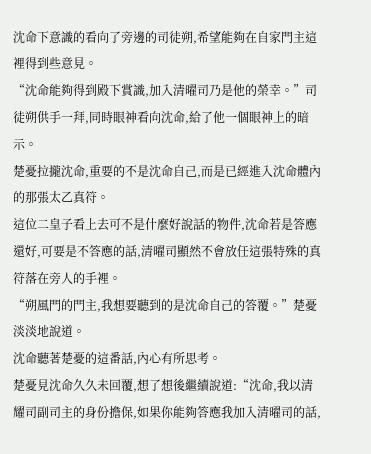沈命下意識的看向了旁邊的司徒朔,希望能夠在自家門主這裡得到些意見。
“沈命能夠得到殿下賞識,加入清曜司乃是他的榮幸。”司徒朔供手一拜,同時眼神看向沈命,給了他一個眼神上的暗示。
楚憂拉攏沈命,重要的不是沈命自己,而是已經進入沈命體內的那張太乙真符。
這位二皇子看上去可不是什麼好說話的物件,沈命若是答應還好,可要是不答應的話,清曜司顯然不會放任這張特殊的真符落在旁人的手裡。
“朔風門的門主,我想要聽到的是沈命自己的答覆。”楚憂淡淡地說道。
沈命聽著楚憂的這番話,內心有所思考。
楚憂見沈命久久未回覆,想了想後繼續說道:“沈命,我以清耀司副司主的身份擔保,如果你能夠答應我加入清曜司的話,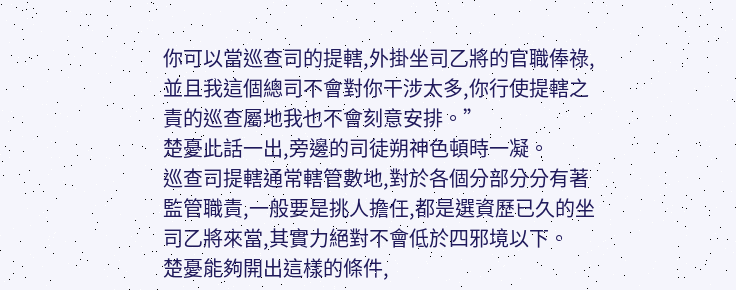你可以當巡查司的提轄,外掛坐司乙將的官職俸祿,並且我這個總司不會對你干涉太多,你行使提轄之責的巡查屬地我也不會刻意安排。”
楚憂此話一出,旁邊的司徒朔神色頓時一凝。
巡查司提轄通常轄管數地,對於各個分部分分有著監管職責,一般要是挑人擔任,都是選資歷已久的坐司乙將來當,其實力絕對不會低於四邪境以下。
楚憂能夠開出這樣的條件,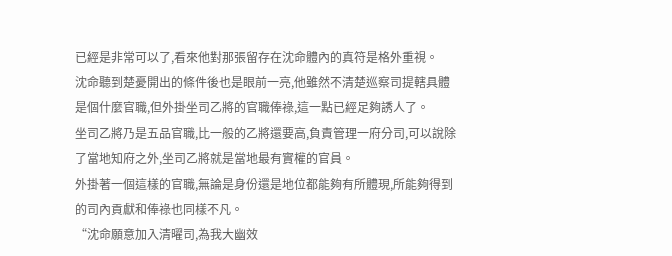已經是非常可以了,看來他對那張留存在沈命體內的真符是格外重視。
沈命聽到楚憂開出的條件後也是眼前一亮,他雖然不清楚巡察司提轄具體是個什麼官職,但外掛坐司乙將的官職俸祿,這一點已經足夠誘人了。
坐司乙將乃是五品官職,比一般的乙將還要高,負責管理一府分司,可以說除了當地知府之外,坐司乙將就是當地最有實權的官員。
外掛著一個這樣的官職,無論是身份還是地位都能夠有所體現,所能夠得到的司內貢獻和俸祿也同樣不凡。
“沈命願意加入清曜司,為我大幽效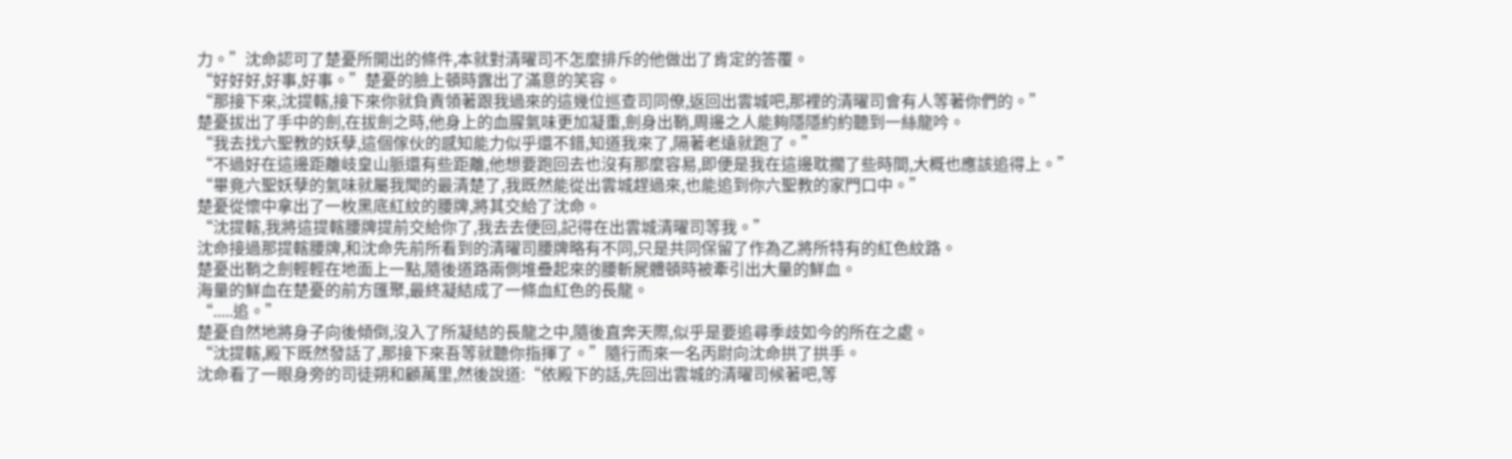力。”沈命認可了楚憂所開出的條件,本就對清曜司不怎麼排斥的他做出了肯定的答覆。
“好好好,好事,好事。”楚憂的臉上頓時露出了滿意的笑容。
“那接下來,沈提轄,接下來你就負責領著跟我過來的這幾位巡查司同僚,返回出雲城吧,那裡的清曜司會有人等著你們的。”
楚憂拔出了手中的劍,在拔劍之時,他身上的血腥氣味更加凝重,劍身出鞘,周邊之人能夠隱隱約約聽到一絲龍吟。
“我去找六聖教的妖孽,這個傢伙的感知能力似乎還不錯,知道我來了,隔著老遠就跑了。”
“不過好在這邊距離岐皇山脈還有些距離,他想要跑回去也沒有那麼容易,即便是我在這邊耽擱了些時間,大概也應該追得上。”
“畢竟六聖妖孽的氣味就屬我聞的最清楚了,我既然能從出雲城趕過來,也能追到你六聖教的家門口中。”
楚憂從懷中拿出了一枚黑底紅紋的腰牌,將其交給了沈命。
“沈提轄,我將這提轄腰牌提前交給你了,我去去便回,記得在出雲城清曜司等我。”
沈命接過那提轄腰牌,和沈命先前所看到的清曜司腰牌略有不同,只是共同保留了作為乙將所特有的紅色紋路。
楚憂出鞘之劍輕輕在地面上一點,隨後道路兩側堆疊起來的腰斬屍體頓時被牽引出大量的鮮血。
海量的鮮血在楚憂的前方匯聚,最終凝結成了一條血紅色的長龍。
“.....追。”
楚憂自然地將身子向後傾倒,沒入了所凝結的長龍之中,隨後直奔天際,似乎是要追尋季歧如今的所在之處。
“沈提轄,殿下既然發話了,那接下來吾等就聽你指揮了。”隨行而來一名丙尉向沈命拱了拱手。
沈命看了一眼身旁的司徒朔和顧萬里,然後說道:“依殿下的話,先回出雲城的清曜司候著吧,等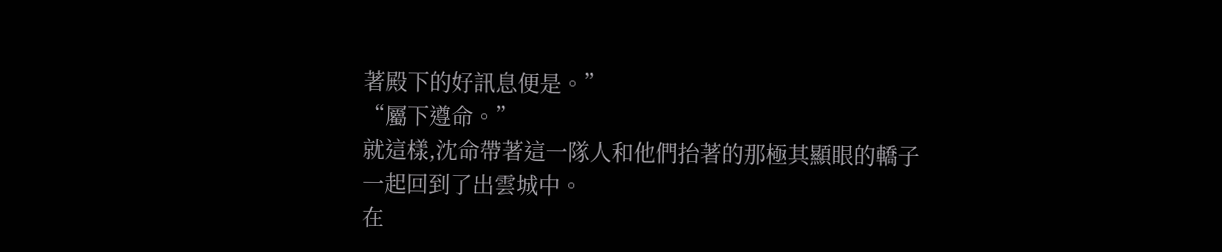著殿下的好訊息便是。”
“屬下遵命。”
就這樣,沈命帶著這一隊人和他們抬著的那極其顯眼的轎子一起回到了出雲城中。
在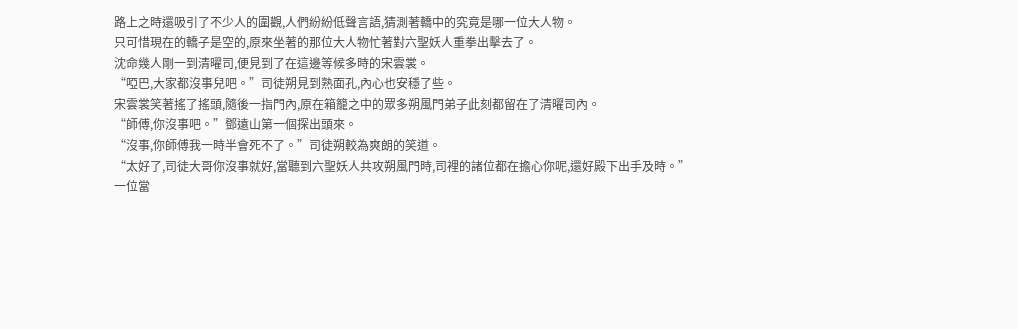路上之時還吸引了不少人的圍觀,人們紛紛低聲言語,猜測著轎中的究竟是哪一位大人物。
只可惜現在的轎子是空的,原來坐著的那位大人物忙著對六聖妖人重拳出擊去了。
沈命幾人剛一到清曜司,便見到了在這邊等候多時的宋雲裳。
“啞巴,大家都沒事兒吧。”司徒朔見到熟面孔,內心也安穩了些。
宋雲裳笑著搖了搖頭,隨後一指門內,原在箱籠之中的眾多朔風門弟子此刻都留在了清曜司內。
“師傅,你沒事吧。”鄧遠山第一個探出頭來。
“沒事,你師傅我一時半會死不了。”司徒朔較為爽朗的笑道。
“太好了,司徒大哥你沒事就好,當聽到六聖妖人共攻朔風門時,司裡的諸位都在擔心你呢,還好殿下出手及時。”一位當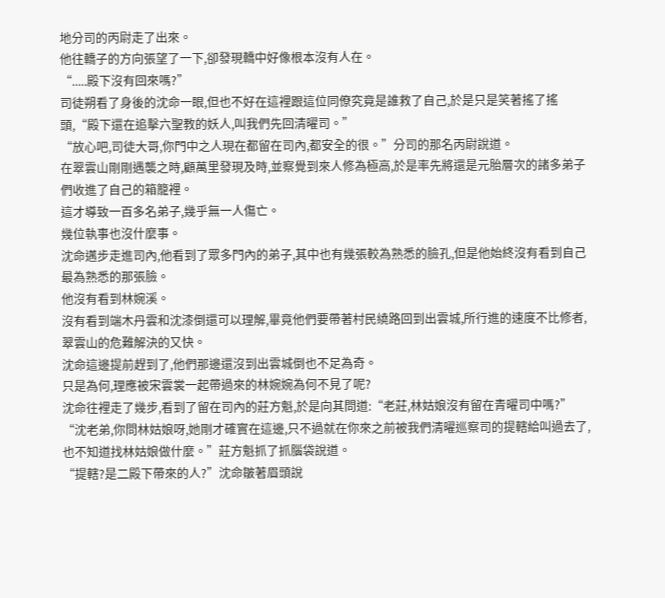地分司的丙尉走了出來。
他往轎子的方向張望了一下,卻發現轎中好像根本沒有人在。
“.....殿下沒有回來嗎?”
司徒朔看了身後的沈命一眼,但也不好在這裡跟這位同僚究竟是誰救了自己,於是只是笑著搖了搖頭,“殿下還在追擊六聖教的妖人,叫我們先回清曜司。”
“放心吧,司徒大哥,你門中之人現在都留在司內,都安全的很。”分司的那名丙尉說道。
在翠雲山剛剛遇襲之時,顧萬里發現及時,並察覺到來人修為極高,於是率先將還是元胎層次的諸多弟子們收進了自己的箱籠裡。
這才導致一百多名弟子,幾乎無一人傷亡。
幾位執事也沒什麼事。
沈命邁步走進司內,他看到了眾多門內的弟子,其中也有幾張較為熟悉的臉孔,但是他始終沒有看到自己最為熟悉的那張臉。
他沒有看到林婉溪。
沒有看到端木丹雲和沈漆倒還可以理解,畢竟他們要帶著村民繞路回到出雲城,所行進的速度不比修者,翠雲山的危難解決的又快。
沈命這邊提前趕到了,他們那邊還沒到出雲城倒也不足為奇。
只是為何,理應被宋雲裳一起帶過來的林婉婉為何不見了呢?
沈命往裡走了幾步,看到了留在司內的莊方魁,於是向其問道:“老莊,林姑娘沒有留在青曜司中嗎?”
“沈老弟,你問林姑娘呀,她剛才確實在這邊,只不過就在你來之前被我們清曜巡察司的提轄給叫過去了,也不知道找林姑娘做什麼。”莊方魁抓了抓腦袋說道。
“提轄?是二殿下帶來的人?”沈命皺著眉頭說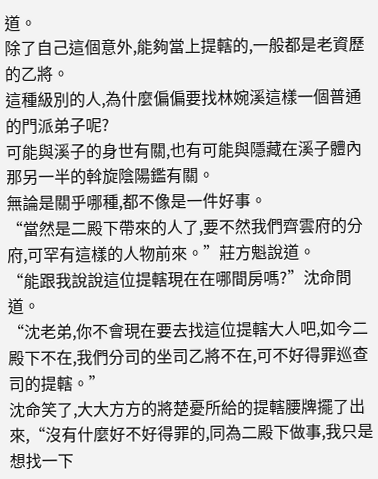道。
除了自己這個意外,能夠當上提轄的,一般都是老資歷的乙將。
這種級別的人,為什麼偏偏要找林婉溪這樣一個普通的門派弟子呢?
可能與溪子的身世有關,也有可能與隱藏在溪子體內那另一半的斡旋陰陽鑑有關。
無論是關乎哪種,都不像是一件好事。
“當然是二殿下帶來的人了,要不然我們齊雲府的分府,可罕有這樣的人物前來。”莊方魁說道。
“能跟我說說這位提轄現在在哪間房嗎?”沈命問道。
“沈老弟,你不會現在要去找這位提轄大人吧,如今二殿下不在,我們分司的坐司乙將不在,可不好得罪巡查司的提轄。”
沈命笑了,大大方方的將楚憂所給的提轄腰牌擺了出來,“沒有什麼好不好得罪的,同為二殿下做事,我只是想找一下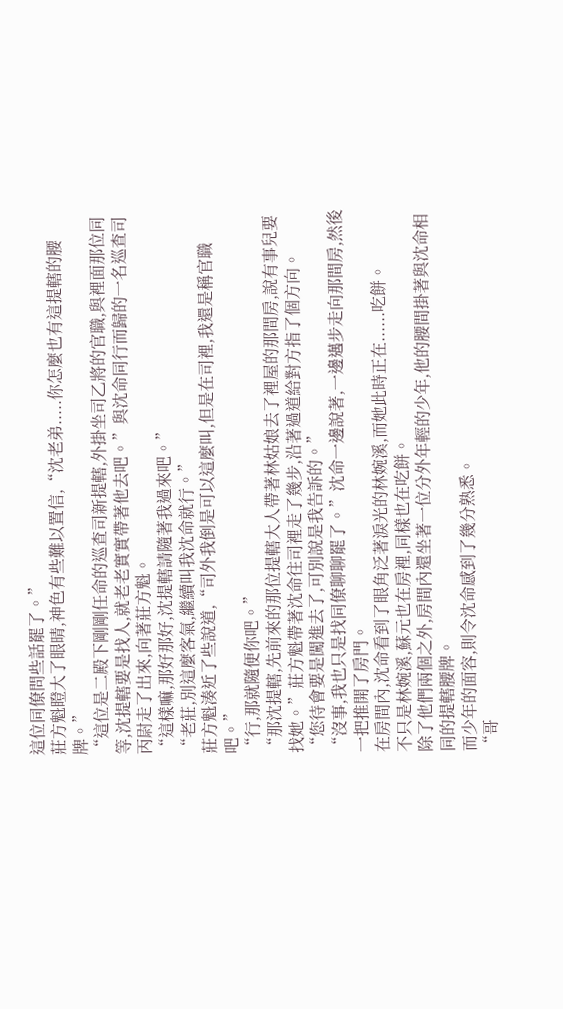這位同僚問些話罷了。”
莊方魁瞪大了眼晴,神色有些難以置信,“沈老弟.....你怎麼也有這提轄的腰牌。”
“這位是二殿下剛剛任命的巡查司新提轄,外掛坐司乙將的官職,與裡面那位同等,沈提轄要是找人,就老老實實帶著他去吧。”與沈命同行而歸的一名巡查司丙尉走了出來,向著莊方魁。
“這樣嘛,那好那好,沈提轄請隨著我過來吧。”
“老莊,別這麼客氣,繼續叫我沈命就行。”
莊方魁湊近了些說道,“司外我倒是可以這麼叫,但是在司裡,我還是稱官職吧。”
“行,那就隨便你吧。”
“那沈提轄,先前來的那位提轄大人帶著林姑娘去了裡屋的那間房,說有事兒要找她。”莊方魁帶著沈命往司裡走了幾步,沿著過道給對方指了個方向。
“您待會要是闖進去了,可別說是我告訴的。”
“沒事,我也只是找同僚聊聊罷了。”沈命一邊說著,一邊邁步走向那間房,然後一把推開了房門。
在房間內,沈命看到了眼角泛著淚光的林婉溪,而她此時正在......吃餅。
不只是林婉溪,蘇元也在房裡,同樣也在吃餅。
除了他們兩個之外,房間內還坐著一位分外年輕的少年,他的腰間掛著與沈命相同的提轄腰牌。
而少年的面容,則令沈命感到了幾分熟悉。
“哥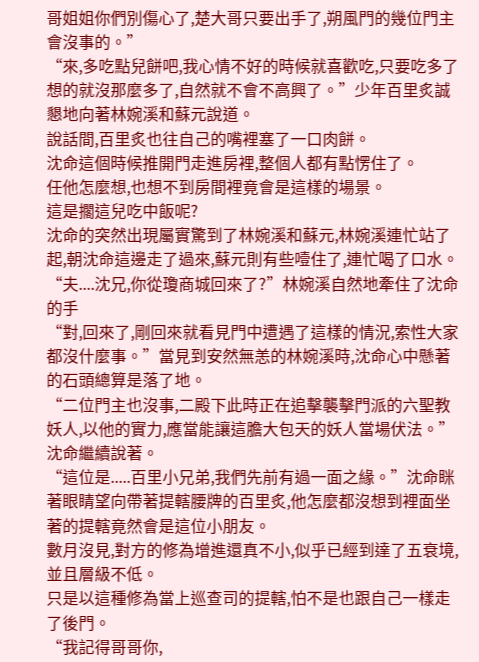哥姐姐你們別傷心了,楚大哥只要出手了,朔風門的幾位門主會沒事的。”
“來,多吃點兒餅吧,我心情不好的時候就喜歡吃,只要吃多了想的就沒那麼多了,自然就不會不高興了。”少年百里炙誠懇地向著林婉溪和蘇元說道。
說話間,百里炙也往自己的嘴裡塞了一口肉餅。
沈命這個時候推開門走進房裡,整個人都有點愣住了。
任他怎麼想,也想不到房間裡竟會是這樣的場景。
這是擱這兒吃中飯呢?
沈命的突然出現屬實驚到了林婉溪和蘇元,林婉溪連忙站了起,朝沈命這邊走了過來,蘇元則有些噎住了,連忙喝了口水。
“夫....沈兄,你從瓊商城回來了?”林婉溪自然地牽住了沈命的手
“對,回來了,剛回來就看見門中遭遇了這樣的情況,索性大家都沒什麼事。”當見到安然無恙的林婉溪時,沈命心中懸著的石頭總算是落了地。
“二位門主也沒事,二殿下此時正在追擊襲擊門派的六聖教妖人,以他的實力,應當能讓這膽大包天的妖人當場伏法。”沈命繼續說著。
“這位是.....百里小兄弟,我們先前有過一面之緣。”沈命眯著眼睛望向帶著提轄腰牌的百里炙,他怎麼都沒想到裡面坐著的提轄竟然會是這位小朋友。
數月沒見,對方的修為增進還真不小,似乎已經到達了五衰境,並且層級不低。
只是以這種修為當上巡查司的提轄,怕不是也跟自己一樣走了後門。
“我記得哥哥你,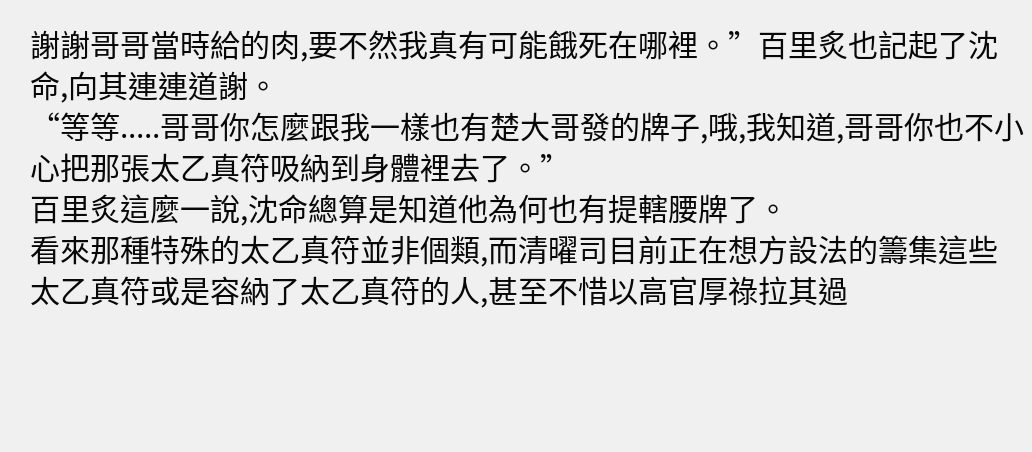謝謝哥哥當時給的肉,要不然我真有可能餓死在哪裡。”百里炙也記起了沈命,向其連連道謝。
“等等.....哥哥你怎麼跟我一樣也有楚大哥發的牌子,哦,我知道,哥哥你也不小心把那張太乙真符吸納到身體裡去了。”
百里炙這麼一說,沈命總算是知道他為何也有提轄腰牌了。
看來那種特殊的太乙真符並非個類,而清曜司目前正在想方設法的籌集這些太乙真符或是容納了太乙真符的人,甚至不惜以高官厚祿拉其過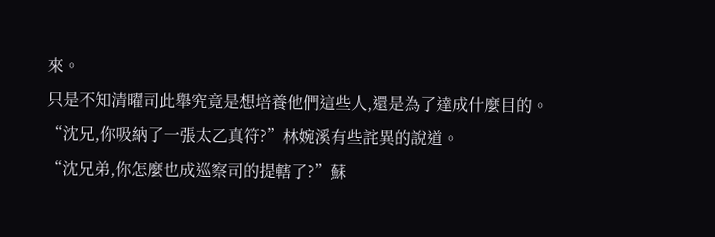來。
只是不知清曜司此舉究竟是想培養他們這些人,還是為了達成什麼目的。
“沈兄,你吸納了一張太乙真符?”林婉溪有些詫異的說道。
“沈兄弟,你怎麼也成巡察司的提轄了?”蘇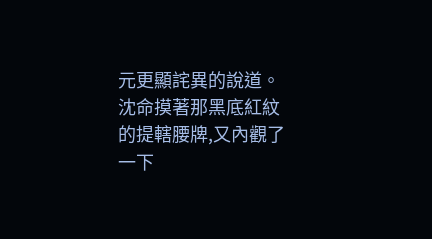元更顯詫異的說道。
沈命摸著那黑底紅紋的提轄腰牌,又內觀了一下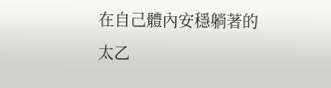在自己體內安穩躺著的太乙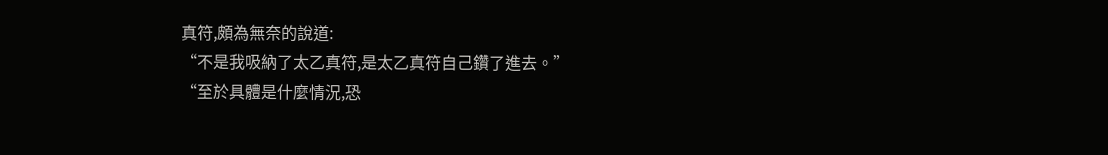真符,頗為無奈的說道:
“不是我吸納了太乙真符,是太乙真符自己鑽了進去。”
“至於具體是什麼情況,恐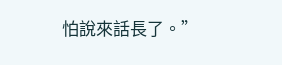怕說來話長了。”